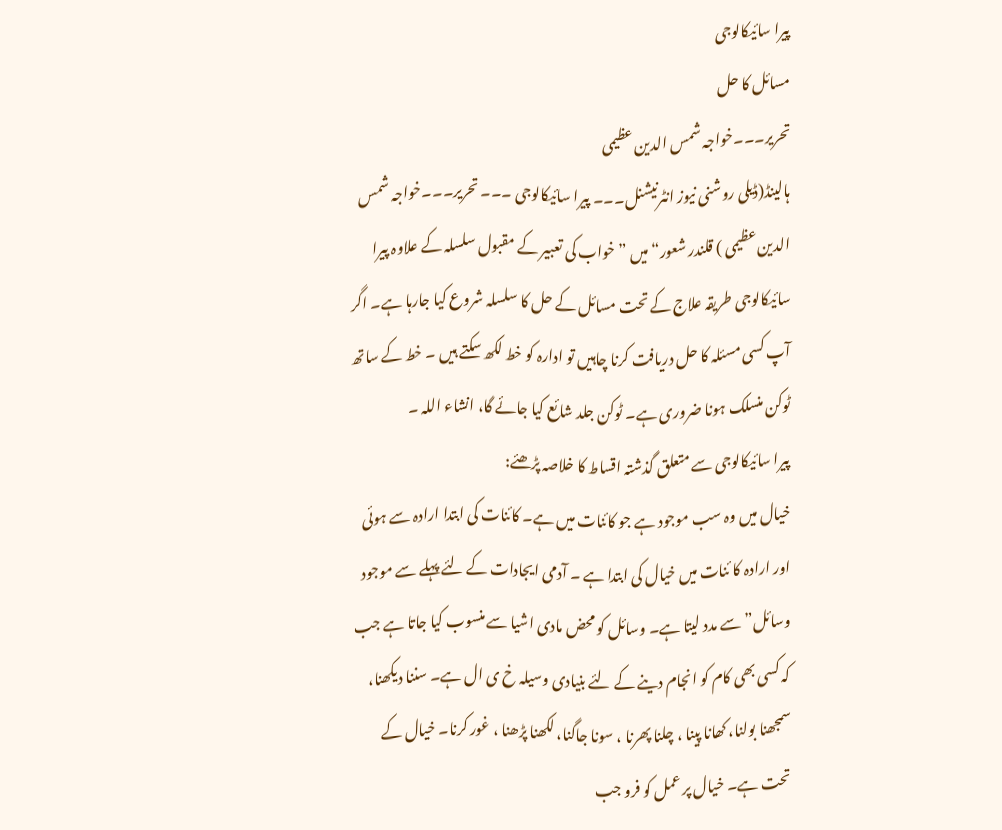پیرا سائیکالوجی
مسائل کا حل
تحریر۔۔۔خواجہ شمس الدین عظیمی
ہالینڈ(ڈیلی روشنی نیوز انٹرنیشنل۔۔۔ پیرا سائیکالوجی ۔۔۔ تحریر۔۔۔خواجہ شمس الدین عظیمی ) قلندر شعور“ میں ”خواب کی تعبیر کے مقبول سلسلہ کے علاوہ پیرا سائیکالوجی طریقہ علاج کے تحت مسائل کے حل کا سلسلہ شروع کیا جارہا ہے۔ اگر آپ کسی مسئلہ کا حل دریافت کرنا چاہیں تو ادارہ کو خط لکھ سکتے ہیں ۔ خط کے ساتھ ٹوکن منسلک ہونا ضروری ہے۔ ٹوکن جلد شائع کیا جائے گا، انشاء اللہ ۔
پیرا سائیکالوجی سے متعلق گذشتہ اقساط کا خلاصہ پڑھئے:
خیال میں وہ سب موجود ہے جو کائنات میں ہے۔ کائنات کی ابتدا ارادہ سے ہوئی اور ارادہ کا ئنات میں خیال کی ابتدا ہے ۔ آدمی ایجادات کے لئے پہلے سے موجود وسائل” سے مدد لیتا ہے۔ وسائل کو محض مادی اشیا سے منسوب کیا جاتا ہے جب کہ کسی بھی کام کو انجام دینے کے لئے بنیادی وسیلہ خ ی ال ہے۔ سننا دیکھنا، سمجھنا بولنا، کھانا پینا ، چلنا پھرنا ، سونا جاگنا، لکھنا پڑھنا ، غور کرنا۔ خیال کے تحت ہے۔ خیال پر عمل کو فرو جب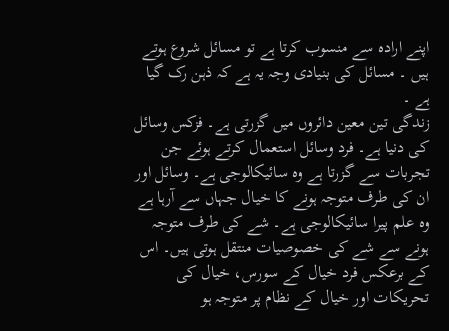اپنے ارادہ سے منسوب کرتا ہے تو مسائل شروع ہوتے ہیں ۔ مسائل کی بنیادی وجہ یہ ہے کہ ذہن رک گیا ہے ۔
زندگی تین معین دائروں میں گزرتی ہے۔ فزکس وسائل کی دنیا ہے۔ فرد وسائل استعمال کرتے ہوئے جن تجربات سے گزرتا ہے وہ سائیکالوجی ہے۔ وسائل اور ان کی طرف متوجہ ہونے کا خیال جہاں سے آرہا ہے وہ علم پیرا سائیکالوجی ہے۔ شے کی طرف متوجہ ہونے سے شے کی خصوصیات منتقل ہوتی ہیں۔ اس کے برعکس فرد خیال کے سورس، خیال کی تحریکات اور خیال کے نظام پر متوجہ ہو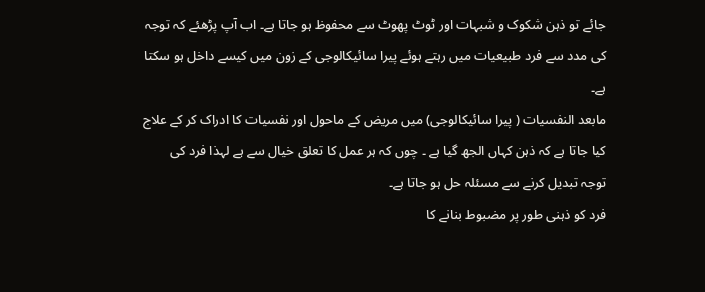جائے تو ذہن شکوک و شبہات اور ٹوٹ پھوٹ سے محفوظ ہو جاتا ہے۔ اب آپ پڑھئے کہ توجہ کی مدد سے فرد طبیعیات میں رہتے ہوئے پیرا سائیکالوجی کے زون میں کیسے داخل ہو سکتا ہے۔
مابعد النفسيات ( پیرا سائیکالوجی) میں مریض کے ماحول اور نفسیات کا ادراک کر کے علاج کیا جاتا ہے کہ ذہن کہاں الجھ گیا ہے ۔ چوں کہ ہر عمل کا تعلق خیال سے ہے لہذا فرد کی توجہ تبدیل کرنے سے مسئلہ حل ہو جاتا ہے۔
فرد کو ذہنی طور پر مضبوط بنانے کا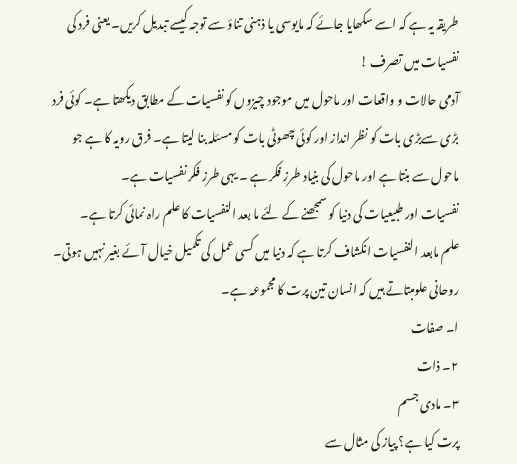طریقہ یہ ہے کہ اسے سکھایا جائے کہ مایوسی یا ذہنی تناؤ سے توجہ کیسے تبدیل کریں۔ یعنی فرد کی نفسیات میں تصرف !
آدمی حالات و واقعات اور ماحول میں موجود چیزوں کو نفسیات کے مطابق دیکھتا ہے۔ کوئی فرد بڑی سےبڑی بات کو نظر انداز اور کوئی چھوٹی بات کو مسئلہ بنا لیتا ہے۔ فرق رویہ کا ہے جو ماحول سے بنتا ہے اور ماحول کی بنیاد طرز فکر ہے ۔ یہی طرز فکر نفسیات ہے۔
نفسیات اور طبیعیات کی دنیا کو سمجھنے کے لئے ما بعد النفسیات کا علم راہ نمائی کرتا ہے۔
علم مابعد النفسیات انکشاف کرتا ہے کہ دنیا میں کسی عمل کی تکمیل خیال آئے بغیر نہیں ہوتی۔ روحانی علومبتاتے ہیں کہ انسان تین پرت کا مجموعہ ہے۔
ا۔ صفات
۲۔ ذات
۳۔ مادی جسم
پرت کیا ہے؟ پیاز کی مثال سے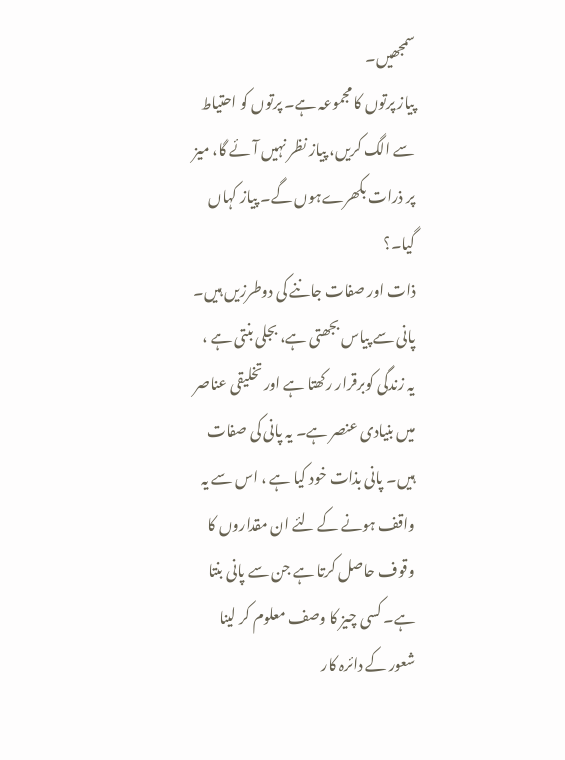سمجھیں۔
پیاز پرتوں کا مجموعہ ہے۔ پرتوں کو احتیاط سے الگ کریں، پیاز نظر نہیں آئے گا، میز پر ذرات بکھرےہوں گے۔ پیاز کہاں گیا۔؟
ذات اور صفات جاننے کی دوطرزیں ہیں۔
پانی سے پیاس بجھتی ہے، بجلی بنتی ہے ، یہ زندگی کوبرقرار رکھتا ہے اور تخلیقی عناصر میں بنیادی عنصر ہے۔ یہ پانی کی صفات ہیں۔ پانی بذات خود کیا ہے ، اس سے یہ واقف ہونے کے لئے ان مقداروں کا وقوف حاصل کرتا ہے جن سے پانی بنتا ہے۔ کسی چیز کا وصف معلوم کر لینا شعور کے دائرہ کار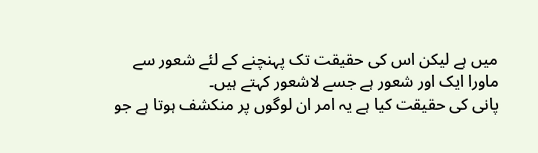میں ہے لیکن اس کی حقیقت تک پہنچنے کے لئے شعور سے ماورا ایک اور شعور ہے جسے لاشعور کہتے ہیں۔
پانی کی حقیقت کیا ہے یہ امر ان لوگوں پر منکشف ہوتا ہے جو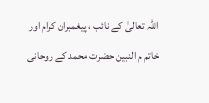اللہ تعالیٰ کے نائب ، پیغمبران کرام اور خاتم م النبین حضرت محمد کے روحانی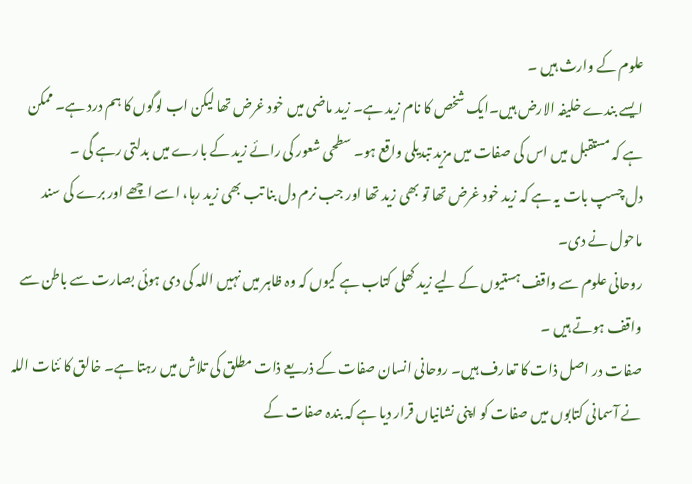علوم کے وارث ہیں ۔
ایسے بندے خلیفہ الارض ہیں۔ایک شخص کا نام زید ہے۔ زید ماضی میں خود غرض تھا لیکن اب لوگوں کا ہم درد ہے۔ ممکن ہے کہ مستقبل میں اس کی صفات میں مزید تبدیلی واقع ہو۔ سطحی شعور کی رائے زید کے بارے میں بدلتی رہے گی ۔
دل چسپ بات یہ ہے کہ زید خود غرض تھا تو بھی زید تھا اور جب نرم دل بنا تب بھی زید رہا، اسے اچھے اور برے کی سند ماحول نے دی۔
روحانی علوم سے واقف ہستیوں کے لیے زید کھلی کتاب ہے کیوں کہ وہ ظاہر میں نہیں اللہ کی دی ہوئی بصارت سے باطن سے واقف ہوتے ہیں ۔
صفات در اصل ذات کا تعارف ہیں۔ روحانی انسان صفات کے ذریعے ذات مطلق کی تلاش میں رہتا ہے۔ خالق کا ئنات اللہ نے آسمانی کتابوں میں صفات کو اپنی نشانیاں قرار دیا ہے کہ بندہ صفات کے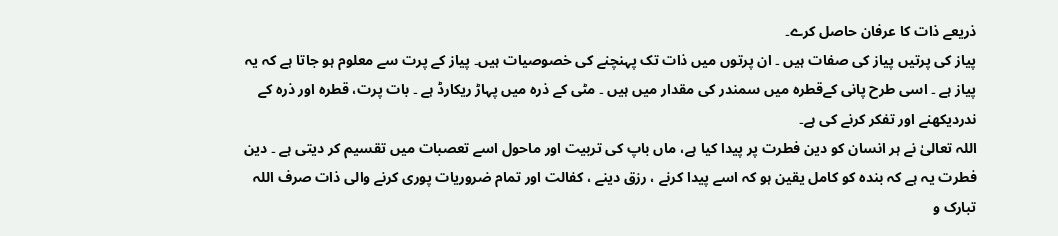ذریعے ذات کا عرفان حاصل کرے۔
پیاز کی پرتیں پیاز کی صفات ہیں ۔ ان پرتوں میں ذات تک پہنچنے کی خصوصیات ہیں۔ پیاز کے پرت سے معلوم ہو جاتا ہے کہ یہ پیاز ہے ۔ اسی طرح پانی کےقطرہ میں سمندر کی مقدار میں ہیں ۔ مٹی کے ذرہ میں پہاڑ ریکارڈ ہے ۔ بات پرت، قطرہ اور ذرہ کے ندردیکھنے اور تفکر کرنے کی ہے۔
اللہ تعالیٰ نے ہر انسان کو دین فطرت پر پیدا کیا ہے، ماں باپ کی تربیت اور ماحول اسے تعصبات میں تقسیم کر دیتی ہے ۔ دین فطرت یہ ہے کہ بندہ کو کامل یقین ہو کہ اسے پیدا کرنے ، رزق دینے ، کفالت اور تمام ضروریات پوری کرنے والی ذات صرف اللہ تبارک و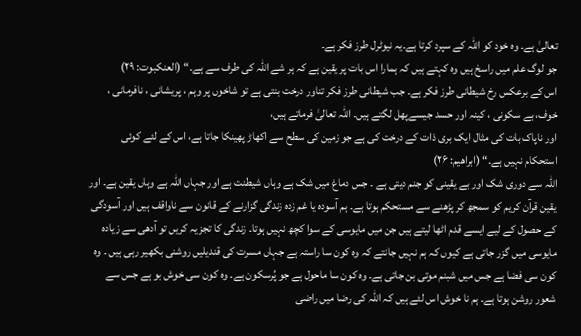تعالیٰ ہے۔ وہ خود کو اللہ کے سپرد کرتا ہے۔یہ نیوٹرل طرز فکر ہے۔
جو لوگ علم میں راسخ ہیں وہ کہتے ہیں کہ ہمارا اس بات پر یقین ہے کہ ہر شے اللہ کی طرف سے ہے۔“ (العنكبوت: ٢٩)
اس کے برعکس رخ شیطانی طرز فکر ہے۔ جب شیطانی طرز فکر تناور درخت بنتی ہے تو شاخوں پر وہم ، پریشانی ، نافرمانی ، خوف، بے سکونی ، کینہ اور حسد جیسےپھل لگتے ہیں۔ اللہ تعالیٰ فرماتے ہیں،
اور ناپاک بات کی مثال ایک بری ذات کے درخت کی ہے جو زمین کی سطح سے اکھاڑ پھینکا جاتا ہے، اس کے لئے کوئی استحکام نہیں ہے۔“ (ابراهیم: ۲۶)
اللہ سے دوری شک اور بے یقینی کو جنم دیتی ہے ۔ جس دماغ میں شک ہے وہاں شیطنت ہے اور جہاں اللہ ہے وہاں یقین ہے۔ اور یقین قرآن کریم کو سمجھ کر پڑھنے سے مستحکم ہوتا ہے۔ ہم آسودہ یا غم زدہ زندگی گزارنے کے قانون سے ناواقف ہیں اور آسودگی کے حصول کے لیے ایسے قدم اٹھا لیتے ہیں جن میں مایوسی کے سوا کچھ نہیں ہوتا۔ زندگی کا تجزیہ کریں تو آدھی سے زیادہ مایوسی میں گزر جاتی ہے کیوں کہ ہم نہیں جانتے کہ وہ کون سا راستہ ہے جہاں مسرت کی قندیلیں روشنی بکھیر رہی ہیں ۔ وہ کون سی فضا ہے جس میں شبنم موتی بن جاتی ہے۔ وہ کون سا ماحول ہے جو پُرسکون ہے۔ وہ کون سی خوش بو ہے جس سے شعور روشن ہوتا ہے۔ ہم نا خوش اس لئے ہیں کہ اللہ کی رضا میں راضی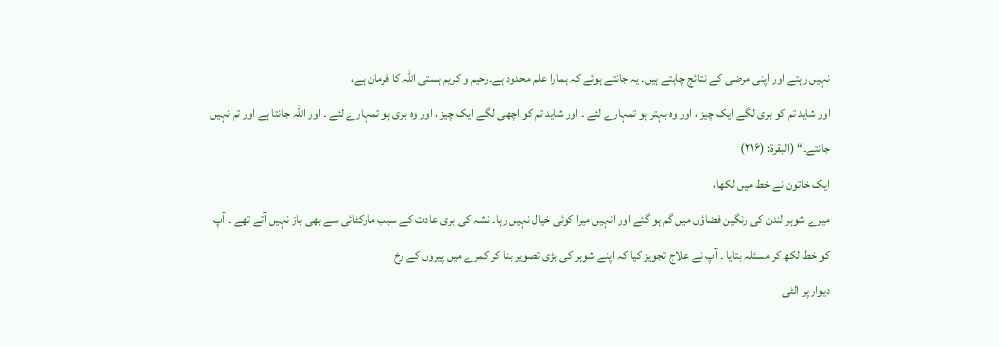نہیں رہتے اور اپنی مرضی کے نتائج چاہتے ہیں۔ یہ جانتے ہوئے کہ ہمارا علم محدود ہے۔رحیم و کریم ہستی اللہ کا فرمان ہے،
اور شاید تم کو بری لگے ایک چیز ، اور وہ بہتر ہو تمہارے لئے ۔ اور شاید تم کو اچھی لگے ایک چیز ، اور وہ بری ہو تمہارے لئے ۔ اور اللہ جانتا ہے اور تم نہیں جانتے۔“ (البقرة: (۲۱۶)
ایک خاتون نے خط میں لکھا،
میرے شوہر لندن کی رنگین فضاؤں میں گم ہو گئے اور انہیں میرا کوئی خیال نہیں رہا۔ نشہ کی بری عادت کے سبب مارکٹائی سے بھی باز نہیں آتے تھے ۔ آپ کو خط لکھ کر مسئلہ بتایا ۔ آپ نے علاج تجویز کیا کہ اپنے شوہر کی بڑی تصویر بنا کر کمرے میں پیروں کے رخ
دیوار پر الٹی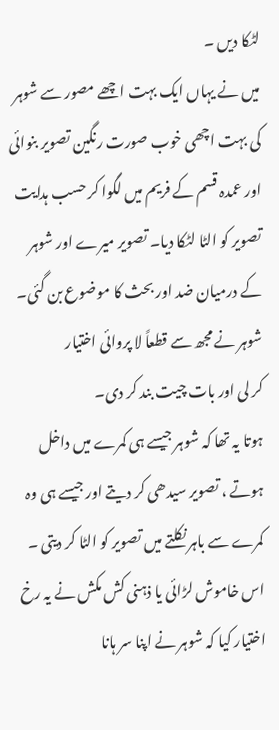لٹکا دیں ۔
میں نے یہاں ایک بہت اچھے مصور سے شوہر کی بہت اچھی خوب صورت رنگین تصویر بنوائی اور عمدہ قسم کے فریم میں لگوا کر حسب ہدایت تصویر کو الٹا لٹکا دیا۔ تصویر میرے اور شوہر کے درمیان ضد اور بحث کا موضوع بن گئی۔ شوہر نے مجھ سے قطعاً لا پروائی اختیار
کر لی اور بات چیت بند کر دی۔
ہوتا یہ تھا کہ شوہر جیسے ہی کمرے میں داخل ہوتے ، تصویر سیدھی کر دیتے اور جیسے ہی وہ کمرے سے باہر نکلتے میں تصویر کو الٹا کر دیتی ۔ اس خاموش لڑائی یا ذہنی کش مکش نے یہ رخ اختیار کیا کہ شوہر نے اپنا سر ہانا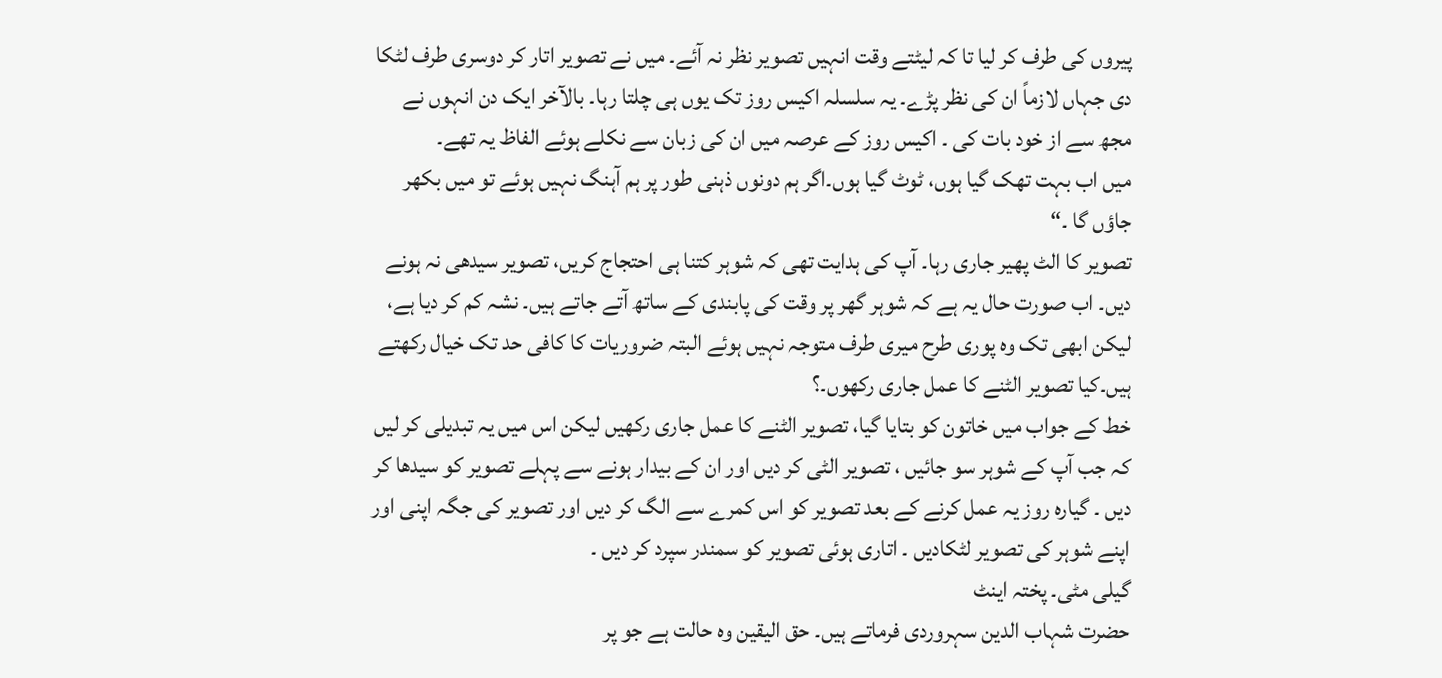پیروں کی طرف کر لیا تا کہ لیٹتے وقت انہیں تصویر نظر نہ آئے۔ میں نے تصویر اتار کر دوسری طرف لٹکا دی جہاں لازماً ان کی نظر پڑے۔ یہ سلسلہ اکیس روز تک یوں ہی چلتا رہا۔ بالآخر ایک دن انہوں نے مجھ سے از خود بات کی ۔ اکیس روز کے عرصہ میں ان کی زبان سے نکلے ہوئے الفاظ یہ تھے۔
میں اب بہت تھک گیا ہوں، ٹوٹ گیا ہوں۔اگر ہم دونوں ذہنی طور پر ہم آہنگ نہیں ہوئے تو میں بکھر جاؤں گا ۔“
تصویر کا الٹ پھیر جاری رہا۔ آپ کی ہدایت تھی کہ شوہر کتنا ہی احتجاج کریں، تصویر سیدھی نہ ہونے دیں۔ اب صورت حال یہ ہے کہ شوہر گھر پر وقت کی پابندی کے ساتھ آتے جاتے ہیں۔ نشہ کم کر دیا ہے، لیکن ابھی تک وہ پوری طرح میری طرف متوجہ نہیں ہوئے البتہ ضروریات کا کافی حد تک خیال رکھتے ہیں۔کیا تصویر الٹنے کا عمل جاری رکھوں۔؟
خط کے جواب میں خاتون کو بتایا گیا، تصویر الٹنے کا عمل جاری رکھیں لیکن اس میں یہ تبدیلی کر لیں کہ جب آپ کے شوہر سو جائیں ، تصویر الٹی کر دیں اور ان کے بیدار ہونے سے پہلے تصویر کو سیدھا کر دیں ۔ گیارہ روز یہ عمل کرنے کے بعد تصویر کو اس کمرے سے الگ کر دیں اور تصویر کی جگہ اپنی اور اپنے شوہر کی تصویر لٹکادیں ۔ اتاری ہوئی تصویر کو سمندر سپرد کر دیں ۔
گیلی مٹی۔ پختہ اینٹ
حضرت شہاب الدین سہروردی فرماتے ہیں۔ حق الیقین وہ حالت ہے جو پر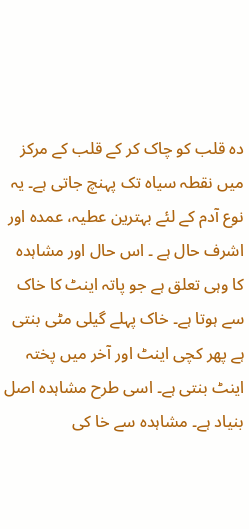دہ قلب کو چاک کر کے قلب کے مرکز میں نقطہ سیاہ تک پہنچ جاتی ہے۔ یہ نوع آدم کے لئے بہترین عطیہ، عمدہ اور اشرف حال ہے ۔ اس حال اور مشاہدہ کا وہی تعلق ہے جو پاتہ اینٹ کا خاک سے ہوتا ہے۔ خاک پہلے گیلی مٹی بنتی ہے پھر کچی اینٹ اور آخر میں پختہ اینٹ بنتی ہے۔ اسی طرح مشاہدہ اصل بنیاد ہے۔ مشاہدہ سے خا کی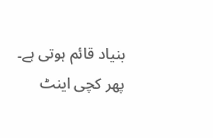بنیاد قائم ہوتی ہے۔ پھر کچی اینٹ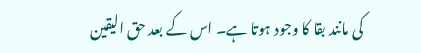کی مانند بقا کا وجود ہوتا ہے۔ اس کے بعد حق الیقین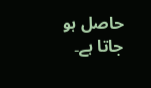حاصل ہو جاتا ہے۔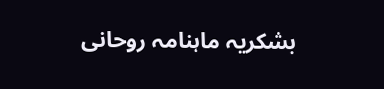بشکریہ ماہنامہ روحانی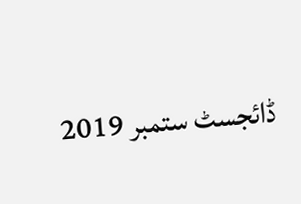ڈائجسٹ ستمبر 2019